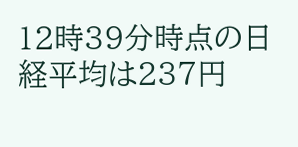12時39分時点の日経平均は237円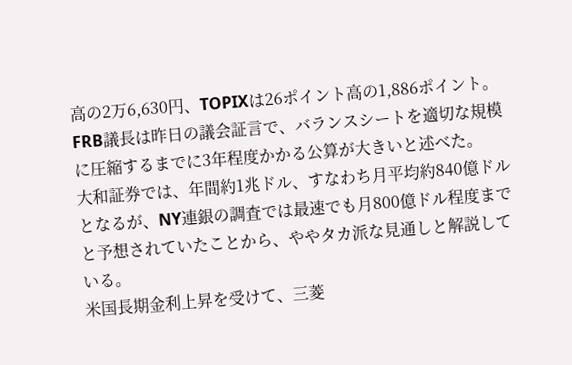高の2万6,630円、TOPIXは26ポイント高の1,886ポイント。
FRB議長は昨日の議会証言で、バランスシートを適切な規模に圧縮するまでに3年程度かかる公算が大きいと述べた。
大和証券では、年間約1兆ドル、すなわち月平均約840億ドルとなるが、NY連銀の調査では最速でも月800億ドル程度までと予想されていたことから、ややタカ派な見通しと解説している。
米国長期金利上昇を受けて、三菱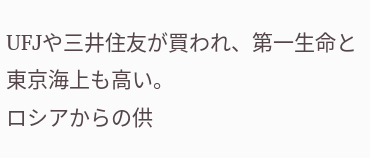UFJや三井住友が買われ、第一生命と東京海上も高い。
ロシアからの供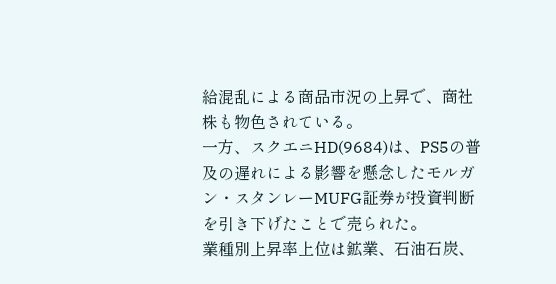給混乱による商品市況の上昇で、商社株も物色されている。
一方、スクエニHD(9684)は、PS5の普及の遅れによる影響を懸念したモルガン・スタンレーMUFG証券が投資判断を引き下げたことで売られた。
業種別上昇率上位は鉱業、石油石炭、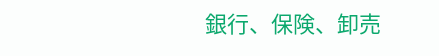銀行、保険、卸売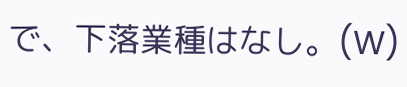で、下落業種はなし。(W)